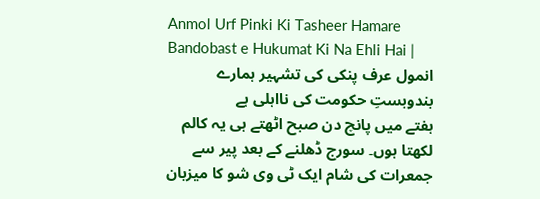Anmol Urf Pinki Ki Tasheer Hamare Bandobast e Hukumat Ki Na Ehli Hai |
انمول عرف پنکی کی تشہیر ہمارے بندوبستِ حکومت کی نااہلی ہے
ہفتے میں پانچ دن صبح اٹھتے ہی یہ کالم لکھتا ہوں۔ سورج ڈھلنے کے بعد پیر سے جمعرات کی شام ایک ٹی وی شو کا میزبان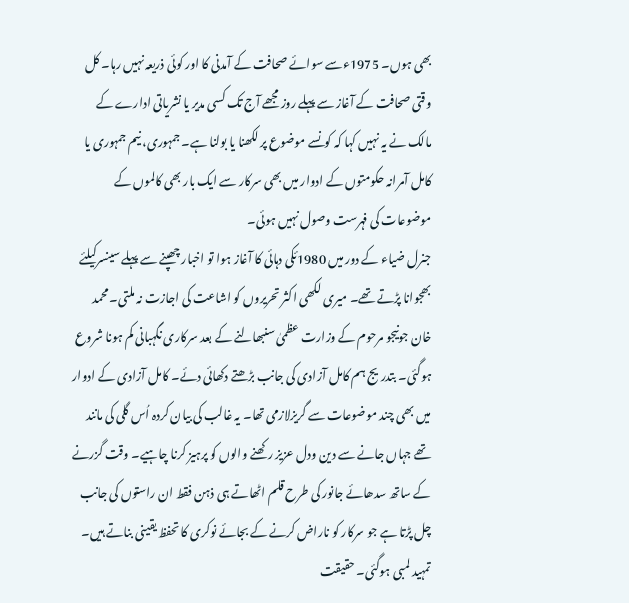بھی ہوں۔ 1975ءسے سوائے صحافت کے آمدنی کا اور کوئی ذریعہ نہیں رہا۔ کل وقتی صحافت کے آغاز سے پہلے روز مجھے آج تک کسی مدیر یا نشریاتی ادارے کے مالک نے یہ نہیں کہا کہ کونسے موضوع پر لکھنا یا بولنا ہے۔ جمہوری، نیم جمہوری یا کامل آمرانہ حکومتوں کے ادوار میں بھی سرکار سے ایک بار بھی کالموں کے موضوعات کی فہرست وصول نہیں ہوئی۔
جنرل ضیاء کے دور میں 1980ئکی دہائی کا آغاز ہوا تو اخبار چھپنے سے پہلے سینسرکیلئے بھجوانا پڑتے تھے۔ میری لکھی اکثر تحریروں کو اشاعت کی اجازت نہ ملتی۔ محمد خان جونیجو مرحوم کے وزارت عظمیٰ سنبھالنے کے بعد سرکاری نگہبانی کم ہونا شروع ہوگئی۔ بتدریج ہم کامل آزادی کی جانب بڑھتے دکھائی دئے۔ کامل آزادی کے ادوار میں بھی چند موضوعات سے گریزلازمی تھا۔ یہ غالب کی بیان کردہ اُس گلی کی مانند تھے جہاں جانے سے دین ودل عزیز رکھنے والوں کو پرہیز کرنا چاہیے۔ وقت گزرنے کے ساتھ سدھائے جانور کی طرح قلم اٹھاتے ہی ذہن فقط ان راستوں کی جانب چل پڑتا ہے جو سرکار کو ناراض کرنے کے بجائے نوکری کا تحفظ یقینی بناتے ہیں۔
تمہید لمبی ہوگئی۔ حقیقت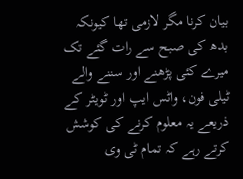بیان کرنا مگر لازمی تھا کیونکہ بدھ کی صبح سے رات گئے تک میرے کئی پڑھنے اور سننے والے ٹیلی فون، واٹس ایپ اور ٹویٹر کے ذریعے یہ معلوم کرنے کی کوشش کرتے رہے کہ تمام ٹی وی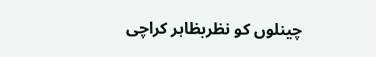چینلوں کو نظربظاہر کراچی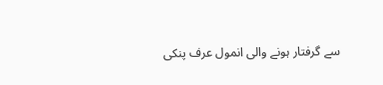سے گرفتار ہونے والی انمول عرف پنکی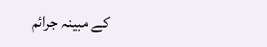کے مبینہ جرائم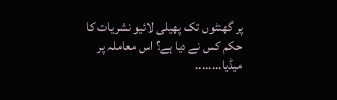پر گھنٹوں تک پھیلی لائیو نشریات کا حکم کس نے دیا ہے؟ اس معاملہ پر میڈیا........